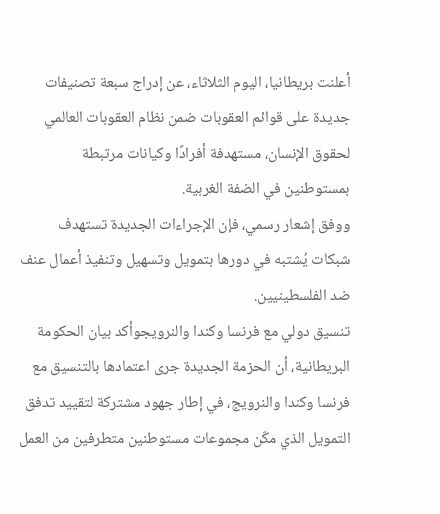أعلنت بريطانيا، اليوم الثلاثاء، عن إدراج سبعة تصنيفات جديدة على قوائم العقوبات ضمن نظام العقوبات العالمي لحقوق الإنسان، مستهدفة أفرادًا وكيانات مرتبطة بمستوطنين في الضفة الغربية.
ووفق إشعار رسمي، فإن الإجراءات الجديدة تستهدف شبكات يُشتبه في دورها بتمويل وتسهيل وتنفيذ أعمال عنف ضد الفلسطينيين.
تنسيق دولي مع فرنسا وكندا والنرويجوأكد بيان الحكومة البريطانية، أن الحزمة الجديدة جرى اعتمادها بالتنسيق مع فرنسا وكندا والنرويج، في إطار جهود مشتركة لتقييد تدفق التمويل الذي مكّن مجموعات مستوطنين متطرفين من العمل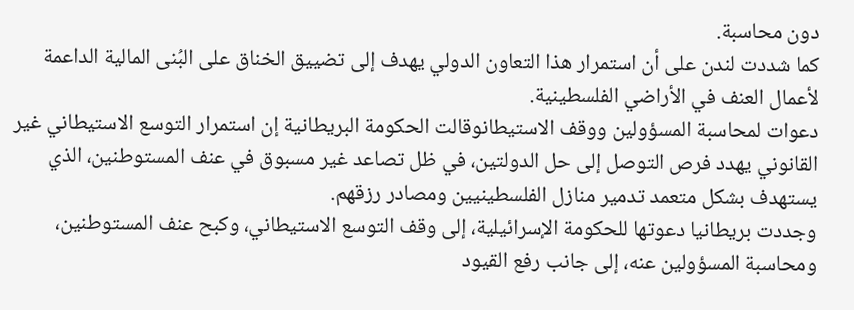دون محاسبة.
كما شددت لندن على أن استمرار هذا التعاون الدولي يهدف إلى تضييق الخناق على البُنى المالية الداعمة لأعمال العنف في الأراضي الفلسطينية.
دعوات لمحاسبة المسؤولين ووقف الاستيطانوقالت الحكومة البريطانية إن استمرار التوسع الاستيطاني غير القانوني يهدد فرص التوصل إلى حل الدولتين، في ظل تصاعد غير مسبوق في عنف المستوطنين، الذي يستهدف بشكل متعمد تدمير منازل الفلسطينيين ومصادر رزقهم.
وجددت بريطانيا دعوتها للحكومة الإسرائيلية، إلى وقف التوسع الاستيطاني، وكبح عنف المستوطنين، ومحاسبة المسؤولين عنه، إلى جانب رفع القيود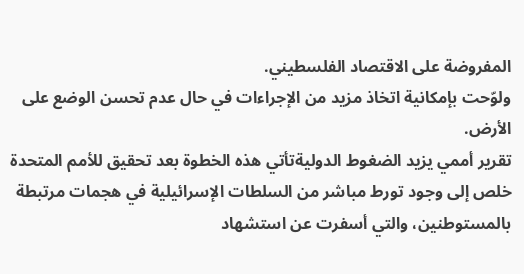المفروضة على الاقتصاد الفلسطيني.
ولوّحت بإمكانية اتخاذ مزيد من الإجراءات في حال عدم تحسن الوضع على الأرض.
تقرير أممي يزيد الضغوط الدوليةتأتي هذه الخطوة بعد تحقيق للأمم المتحدة خلص إلى وجود تورط مباشر من السلطات الإسرائيلية في هجمات مرتبطة بالمستوطنين، والتي أسفرت عن استشهاد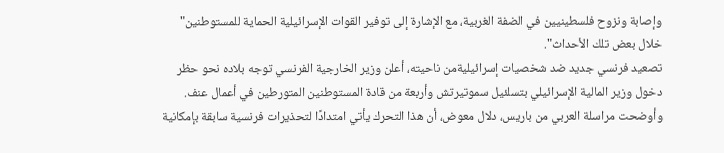وإصابة ونزوح فلسطينيين في الضفة الغربية، مع الإشارة إلى توفير القوات الإسرائيلية الحماية للمستوطنين" خلال بعض تلك الأحداث".
تصعيد فرنسي جديد ضد شخصيات إسرائيليةمن ناحيته، أعلن وزير الخارجية الفرنسي توجه بلاده نحو حظر دخول وزير المالية الإسرائيلي بتسلئيل سموتيرتش وأربعة من قادة المستوطنين المتورطين في أعمال عنف.
وأوضحت مراسلة العربي من باريس، دلال معوض، أن هذا التحرك يأتي امتدادًا لتحذيرات فرنسية سابقة بإمكانية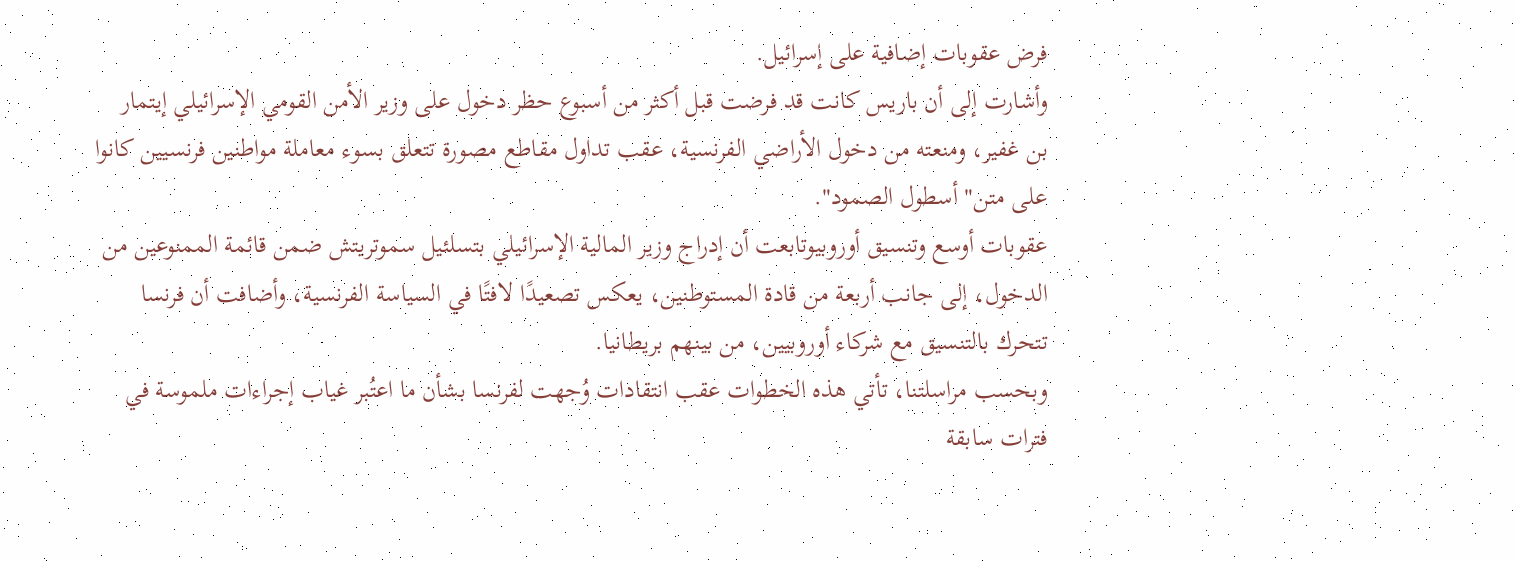فرض عقوبات إضافية على إسرائيل.
وأشارت إلى أن باريس كانت قد فرضت قبل أكثر من أسبوع حظر دخول على وزير الأمن القومي الإسرائيلي إيتمار بن غفير، ومنعته من دخول الأراضي الفرنسية، عقب تداول مقاطع مصورة تتعلق بسوء معاملة مواطنين فرنسيين كانوا على متن" أسطول الصمود".
عقوبات أوسع وتنسيق أوروبيوتابعت أن إدراج وزير المالية الإسرائيلي بتسلئيل سموتريتش ضمن قائمة الممنوعين من الدخول، إلى جانب أربعة من قادة المستوطنين، يعكس تصعيدًا لافتًا في السياسة الفرنسية، وأضافت أن فرنسا تتحرك بالتنسيق مع شركاء أوروبيين، من بينهم بريطانيا.
وبحسب مراسلتنا، تأتي هذه الخطوات عقب انتقادات وُجهت لفرنسا بشأن ما اعتُبر غياب إجراءات ملموسة في فترات سابقة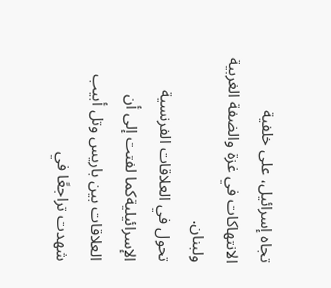تجاه إسرائيل، على خلفية الانتهاكات في غزة والضفة الغربية ولبنان.
تحول في العلاقات الفرنسية الإسرائيليةكما لفتت إلى أن العلاقات بين باريس وتل أبيب شهدت تراجعًا في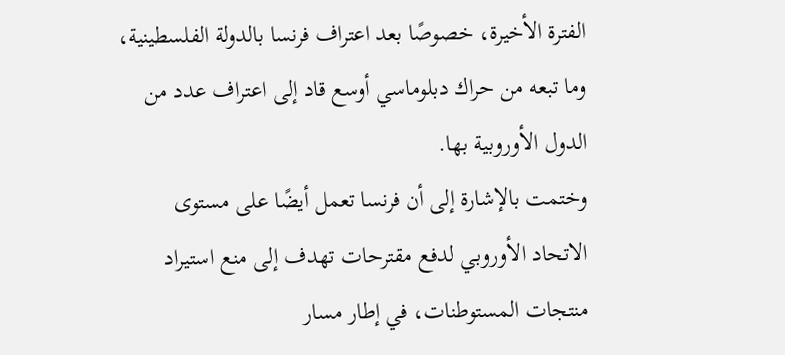الفترة الأخيرة، خصوصًا بعد اعتراف فرنسا بالدولة الفلسطينية، وما تبعه من حراك دبلوماسي أوسع قاد إلى اعتراف عدد من الدول الأوروبية بها.
وختمت بالإشارة إلى أن فرنسا تعمل أيضًا على مستوى الاتحاد الأوروبي لدفع مقترحات تهدف إلى منع استيراد منتجات المستوطنات، في إطار مسار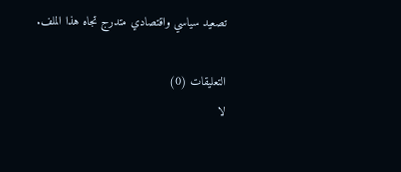تصعيد سياسي واقتصادي متدرج تجاه هذا الملف.

التعليقات (0)
لا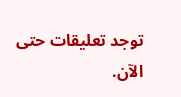توجد تعليقات حتى الآن.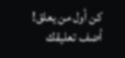كن أول من يعلق!
أضف تعليقك